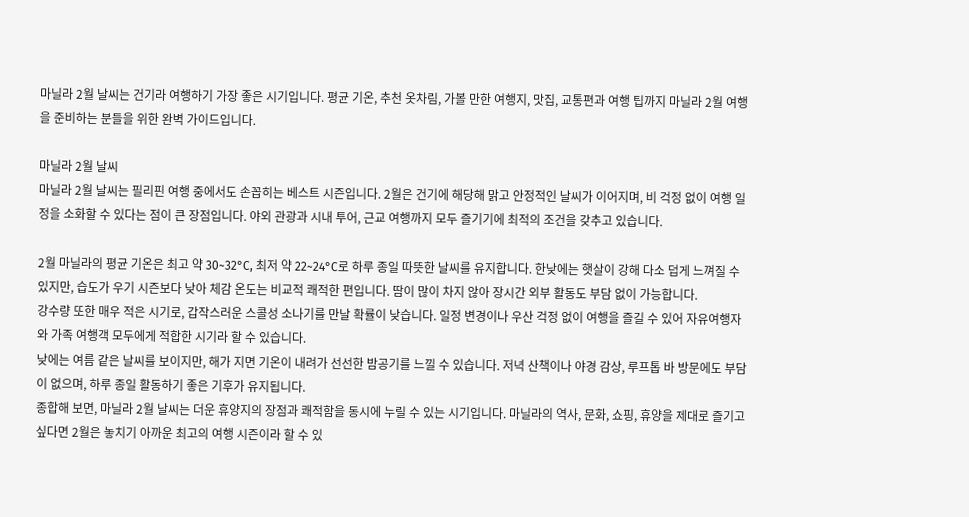마닐라 2월 날씨는 건기라 여행하기 가장 좋은 시기입니다. 평균 기온, 추천 옷차림, 가볼 만한 여행지, 맛집, 교통편과 여행 팁까지 마닐라 2월 여행을 준비하는 분들을 위한 완벽 가이드입니다.

마닐라 2월 날씨
마닐라 2월 날씨는 필리핀 여행 중에서도 손꼽히는 베스트 시즌입니다. 2월은 건기에 해당해 맑고 안정적인 날씨가 이어지며, 비 걱정 없이 여행 일정을 소화할 수 있다는 점이 큰 장점입니다. 야외 관광과 시내 투어, 근교 여행까지 모두 즐기기에 최적의 조건을 갖추고 있습니다.

2월 마닐라의 평균 기온은 최고 약 30~32°C, 최저 약 22~24°C로 하루 종일 따뜻한 날씨를 유지합니다. 한낮에는 햇살이 강해 다소 덥게 느껴질 수 있지만, 습도가 우기 시즌보다 낮아 체감 온도는 비교적 쾌적한 편입니다. 땀이 많이 차지 않아 장시간 외부 활동도 부담 없이 가능합니다.
강수량 또한 매우 적은 시기로, 갑작스러운 스콜성 소나기를 만날 확률이 낮습니다. 일정 변경이나 우산 걱정 없이 여행을 즐길 수 있어 자유여행자와 가족 여행객 모두에게 적합한 시기라 할 수 있습니다.
낮에는 여름 같은 날씨를 보이지만, 해가 지면 기온이 내려가 선선한 밤공기를 느낄 수 있습니다. 저녁 산책이나 야경 감상, 루프톱 바 방문에도 부담이 없으며, 하루 종일 활동하기 좋은 기후가 유지됩니다.
종합해 보면, 마닐라 2월 날씨는 더운 휴양지의 장점과 쾌적함을 동시에 누릴 수 있는 시기입니다. 마닐라의 역사, 문화, 쇼핑, 휴양을 제대로 즐기고 싶다면 2월은 놓치기 아까운 최고의 여행 시즌이라 할 수 있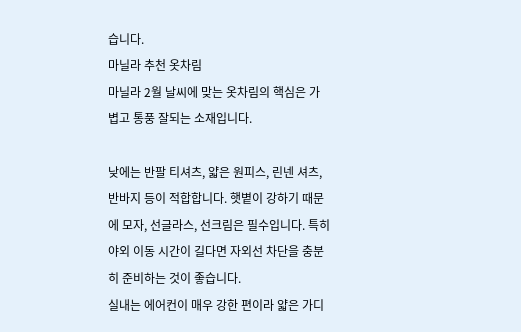습니다.
마닐라 추천 옷차림
마닐라 2월 날씨에 맞는 옷차림의 핵심은 가볍고 통풍 잘되는 소재입니다.

낮에는 반팔 티셔츠, 얇은 원피스, 린넨 셔츠, 반바지 등이 적합합니다. 햇볕이 강하기 때문에 모자, 선글라스, 선크림은 필수입니다. 특히 야외 이동 시간이 길다면 자외선 차단을 충분히 준비하는 것이 좋습니다.
실내는 에어컨이 매우 강한 편이라 얇은 가디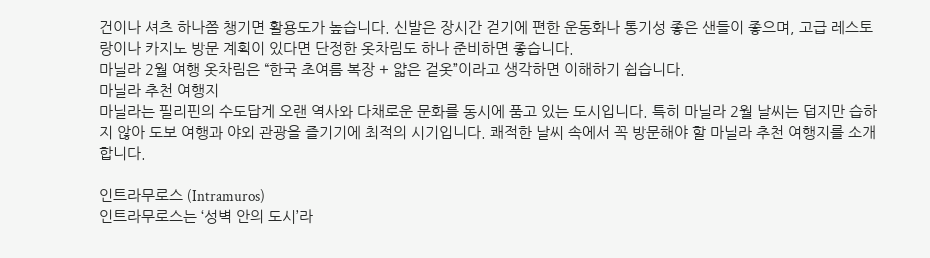건이나 셔츠 하나쯤 챙기면 활용도가 높습니다. 신발은 장시간 걷기에 편한 운동화나 통기성 좋은 샌들이 좋으며, 고급 레스토랑이나 카지노 방문 계획이 있다면 단정한 옷차림도 하나 준비하면 좋습니다.
마닐라 2월 여행 옷차림은 “한국 초여름 복장 + 얇은 겉옷”이라고 생각하면 이해하기 쉽습니다.
마닐라 추천 여행지
마닐라는 필리핀의 수도답게 오랜 역사와 다채로운 문화를 동시에 품고 있는 도시입니다. 특히 마닐라 2월 날씨는 덥지만 습하지 않아 도보 여행과 야외 관광을 즐기기에 최적의 시기입니다. 쾌적한 날씨 속에서 꼭 방문해야 할 마닐라 추천 여행지를 소개합니다.

인트라무로스 (Intramuros)
인트라무로스는 ‘성벽 안의 도시’라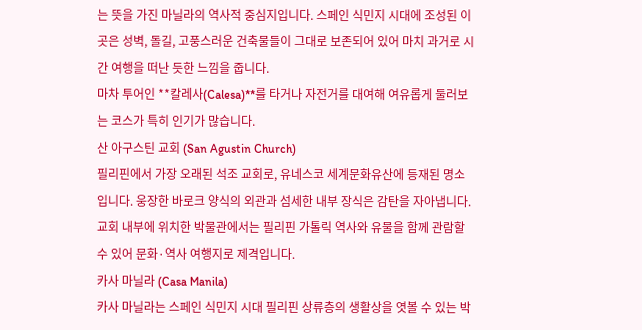는 뜻을 가진 마닐라의 역사적 중심지입니다. 스페인 식민지 시대에 조성된 이곳은 성벽, 돌길, 고풍스러운 건축물들이 그대로 보존되어 있어 마치 과거로 시간 여행을 떠난 듯한 느낌을 줍니다.
마차 투어인 **칼레사(Calesa)**를 타거나 자전거를 대여해 여유롭게 둘러보는 코스가 특히 인기가 많습니다.
산 아구스틴 교회 (San Agustin Church)
필리핀에서 가장 오래된 석조 교회로, 유네스코 세계문화유산에 등재된 명소입니다. 웅장한 바로크 양식의 외관과 섬세한 내부 장식은 감탄을 자아냅니다. 교회 내부에 위치한 박물관에서는 필리핀 가톨릭 역사와 유물을 함께 관람할 수 있어 문화·역사 여행지로 제격입니다.
카사 마닐라 (Casa Manila)
카사 마닐라는 스페인 식민지 시대 필리핀 상류층의 생활상을 엿볼 수 있는 박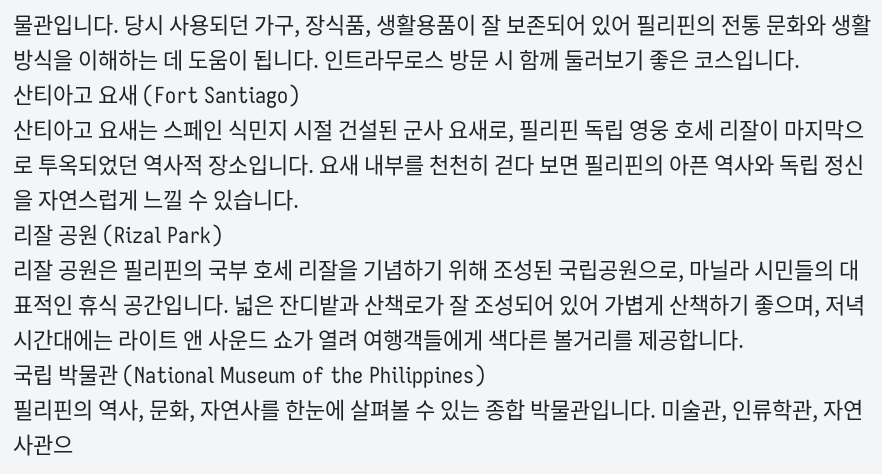물관입니다. 당시 사용되던 가구, 장식품, 생활용품이 잘 보존되어 있어 필리핀의 전통 문화와 생활 방식을 이해하는 데 도움이 됩니다. 인트라무로스 방문 시 함께 둘러보기 좋은 코스입니다.
산티아고 요새 (Fort Santiago)
산티아고 요새는 스페인 식민지 시절 건설된 군사 요새로, 필리핀 독립 영웅 호세 리잘이 마지막으로 투옥되었던 역사적 장소입니다. 요새 내부를 천천히 걷다 보면 필리핀의 아픈 역사와 독립 정신을 자연스럽게 느낄 수 있습니다.
리잘 공원 (Rizal Park)
리잘 공원은 필리핀의 국부 호세 리잘을 기념하기 위해 조성된 국립공원으로, 마닐라 시민들의 대표적인 휴식 공간입니다. 넓은 잔디밭과 산책로가 잘 조성되어 있어 가볍게 산책하기 좋으며, 저녁 시간대에는 라이트 앤 사운드 쇼가 열려 여행객들에게 색다른 볼거리를 제공합니다.
국립 박물관 (National Museum of the Philippines)
필리핀의 역사, 문화, 자연사를 한눈에 살펴볼 수 있는 종합 박물관입니다. 미술관, 인류학관, 자연사관으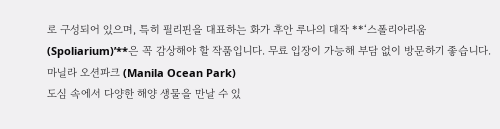로 구성되어 있으며, 특히 필리핀을 대표하는 화가 후안 루나의 대작 **‘스폴리아리움(Spoliarium)’**은 꼭 감상해야 할 작품입니다. 무료 입장이 가능해 부담 없이 방문하기 좋습니다.
마닐라 오션파크 (Manila Ocean Park)
도심 속에서 다양한 해양 생물을 만날 수 있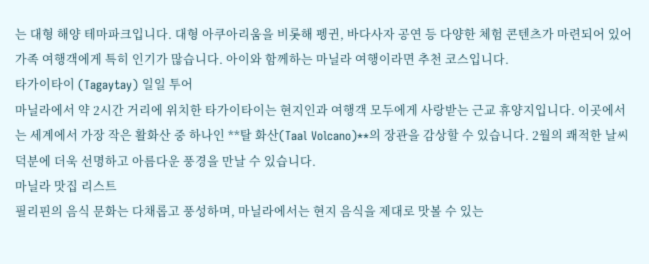는 대형 해양 테마파크입니다. 대형 아쿠아리움을 비롯해 펭귄, 바다사자 공연 등 다양한 체험 콘텐츠가 마련되어 있어 가족 여행객에게 특히 인기가 많습니다. 아이와 함께하는 마닐라 여행이라면 추천 코스입니다.
타가이타이 (Tagaytay) 일일 투어
마닐라에서 약 2시간 거리에 위치한 타가이타이는 현지인과 여행객 모두에게 사랑받는 근교 휴양지입니다. 이곳에서는 세계에서 가장 작은 활화산 중 하나인 **탈 화산(Taal Volcano)**의 장관을 감상할 수 있습니다. 2월의 쾌적한 날씨 덕분에 더욱 선명하고 아름다운 풍경을 만날 수 있습니다.
마닐라 맛집 리스트
필리핀의 음식 문화는 다채롭고 풍성하며, 마닐라에서는 현지 음식을 제대로 맛볼 수 있는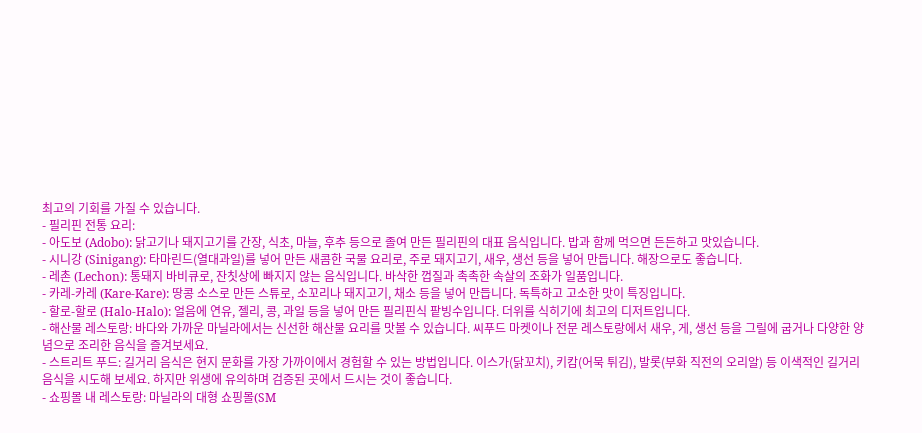최고의 기회를 가질 수 있습니다.
- 필리핀 전통 요리:
- 아도보 (Adobo): 닭고기나 돼지고기를 간장, 식초, 마늘, 후추 등으로 졸여 만든 필리핀의 대표 음식입니다. 밥과 함께 먹으면 든든하고 맛있습니다.
- 시니강 (Sinigang): 타마린드(열대과일)를 넣어 만든 새콤한 국물 요리로, 주로 돼지고기, 새우, 생선 등을 넣어 만듭니다. 해장으로도 좋습니다.
- 레촌 (Lechon): 통돼지 바비큐로, 잔칫상에 빠지지 않는 음식입니다. 바삭한 껍질과 촉촉한 속살의 조화가 일품입니다.
- 카레-카레 (Kare-Kare): 땅콩 소스로 만든 스튜로, 소꼬리나 돼지고기, 채소 등을 넣어 만듭니다. 독특하고 고소한 맛이 특징입니다.
- 할로-할로 (Halo-Halo): 얼음에 연유, 젤리, 콩, 과일 등을 넣어 만든 필리핀식 팥빙수입니다. 더위를 식히기에 최고의 디저트입니다.
- 해산물 레스토랑: 바다와 가까운 마닐라에서는 신선한 해산물 요리를 맛볼 수 있습니다. 씨푸드 마켓이나 전문 레스토랑에서 새우, 게, 생선 등을 그릴에 굽거나 다양한 양념으로 조리한 음식을 즐겨보세요.
- 스트리트 푸드: 길거리 음식은 현지 문화를 가장 가까이에서 경험할 수 있는 방법입니다. 이스가(닭꼬치), 키캄(어묵 튀김), 발롯(부화 직전의 오리알) 등 이색적인 길거리 음식을 시도해 보세요. 하지만 위생에 유의하며 검증된 곳에서 드시는 것이 좋습니다.
- 쇼핑몰 내 레스토랑: 마닐라의 대형 쇼핑몰(SM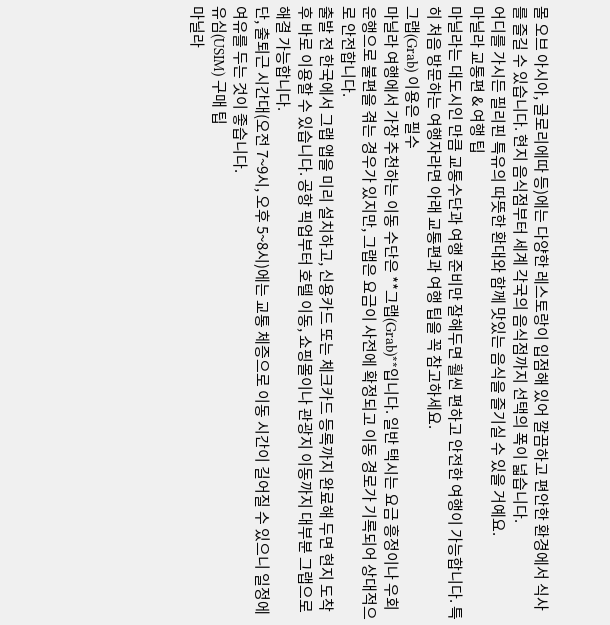몰 오브 아시아, 글로리에따 등)에는 다양한 레스토랑이 입점해 있어 깔끔하고 편안한 환경에서 식사를 즐길 수 있습니다. 현지 음식점부터 세계 각국의 음식점까지 선택의 폭이 넓습니다.
어디를 가시든 필리핀 특유의 따뜻한 환대와 함께 맛있는 음식을 즐기실 수 있을 거예요.
마닐라 교통편 & 여행 팁
마닐라는 대도시인 만큼 교통수단과 여행 준비만 잘해두면 훨씬 편하고 안전한 여행이 가능합니다. 특히 처음 방문하는 여행자라면 아래 교통편과 여행 팁을 꼭 참고하세요.
그랩(Grab) 이용은 필수
마닐라 여행에서 가장 추천하는 이동 수단은 **그랩(Grab)**입니다. 일반 택시는 요금 흥정이나 우회 운행으로 불편을 겪는 경우가 있지만, 그랩은 요금이 사전에 확정되고 이동 경로가 기록되어 상대적으로 안전합니다.
출발 전 한국에서 그랩 앱을 미리 설치하고, 신용카드 또는 체크카드 등록까지 완료해 두면 현지 도착 후 바로 이용할 수 있습니다. 공항 픽업부터 호텔 이동, 쇼핑몰이나 관광지 이동까지 대부분 그랩으로 해결 가능합니다.
단, 출퇴근 시간대(오전 7~9시, 오후 5~8시)에는 교통 체증으로 이동 시간이 길어질 수 있으니 일정에 여유를 두는 것이 좋습니다.
유심(USIM) 구매 팁
마닐라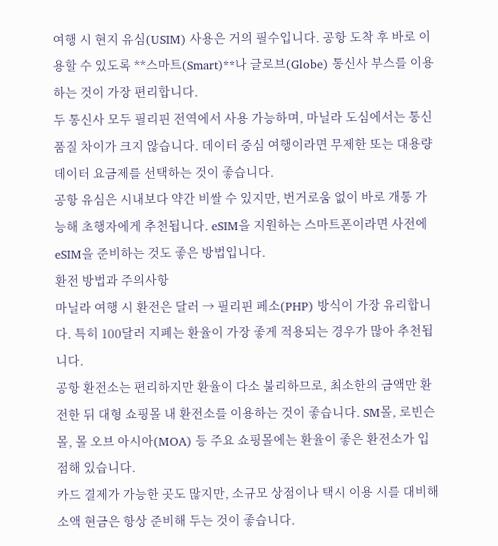여행 시 현지 유심(USIM) 사용은 거의 필수입니다. 공항 도착 후 바로 이용할 수 있도록 **스마트(Smart)**나 글로브(Globe) 통신사 부스를 이용하는 것이 가장 편리합니다.
두 통신사 모두 필리핀 전역에서 사용 가능하며, 마닐라 도심에서는 통신 품질 차이가 크지 않습니다. 데이터 중심 여행이라면 무제한 또는 대용량 데이터 요금제를 선택하는 것이 좋습니다.
공항 유심은 시내보다 약간 비쌀 수 있지만, 번거로움 없이 바로 개통 가능해 초행자에게 추천됩니다. eSIM을 지원하는 스마트폰이라면 사전에 eSIM을 준비하는 것도 좋은 방법입니다.
환전 방법과 주의사항
마닐라 여행 시 환전은 달러 → 필리핀 페소(PHP) 방식이 가장 유리합니다. 특히 100달러 지폐는 환율이 가장 좋게 적용되는 경우가 많아 추천됩니다.
공항 환전소는 편리하지만 환율이 다소 불리하므로, 최소한의 금액만 환전한 뒤 대형 쇼핑몰 내 환전소를 이용하는 것이 좋습니다. SM몰, 로빈슨몰, 몰 오브 아시아(MOA) 등 주요 쇼핑몰에는 환율이 좋은 환전소가 입점해 있습니다.
카드 결제가 가능한 곳도 많지만, 소규모 상점이나 택시 이용 시를 대비해 소액 현금은 항상 준비해 두는 것이 좋습니다.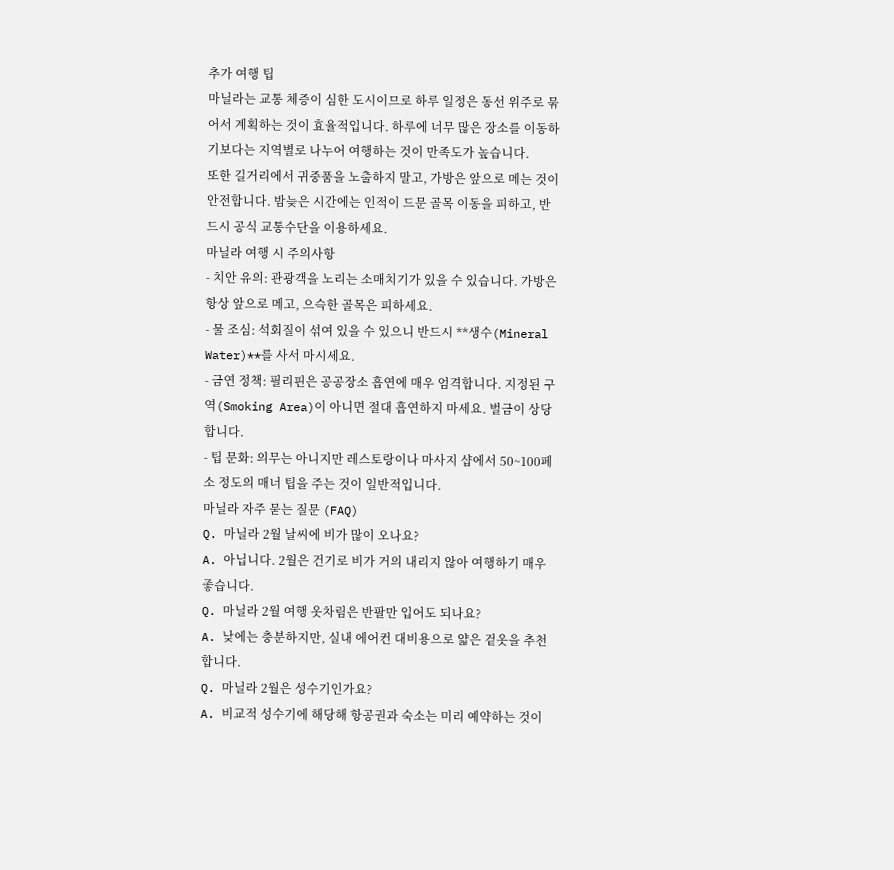추가 여행 팁
마닐라는 교통 체증이 심한 도시이므로 하루 일정은 동선 위주로 묶어서 계획하는 것이 효율적입니다. 하루에 너무 많은 장소를 이동하기보다는 지역별로 나누어 여행하는 것이 만족도가 높습니다.
또한 길거리에서 귀중품을 노출하지 말고, 가방은 앞으로 메는 것이 안전합니다. 밤늦은 시간에는 인적이 드문 골목 이동을 피하고, 반드시 공식 교통수단을 이용하세요.
마닐라 여행 시 주의사항
- 치안 유의: 관광객을 노리는 소매치기가 있을 수 있습니다. 가방은 항상 앞으로 메고, 으슥한 골목은 피하세요.
- 물 조심: 석회질이 섞여 있을 수 있으니 반드시 **생수(Mineral Water)**를 사서 마시세요.
- 금연 정책: 필리핀은 공공장소 흡연에 매우 엄격합니다. 지정된 구역(Smoking Area)이 아니면 절대 흡연하지 마세요. 벌금이 상당합니다.
- 팁 문화: 의무는 아니지만 레스토랑이나 마사지 샵에서 50~100페소 정도의 매너 팁을 주는 것이 일반적입니다.
마닐라 자주 묻는 질문 (FAQ)
Q. 마닐라 2월 날씨에 비가 많이 오나요?
A. 아닙니다. 2월은 건기로 비가 거의 내리지 않아 여행하기 매우 좋습니다.
Q. 마닐라 2월 여행 옷차림은 반팔만 입어도 되나요?
A. 낮에는 충분하지만, 실내 에어컨 대비용으로 얇은 겉옷을 추천합니다.
Q. 마닐라 2월은 성수기인가요?
A. 비교적 성수기에 해당해 항공권과 숙소는 미리 예약하는 것이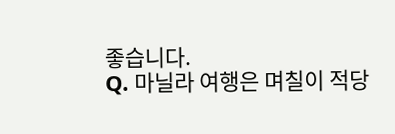좋습니다.
Q. 마닐라 여행은 며칠이 적당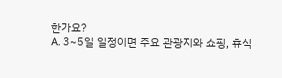한가요?
A. 3~5일 일정이면 주요 관광지와 쇼핑, 휴식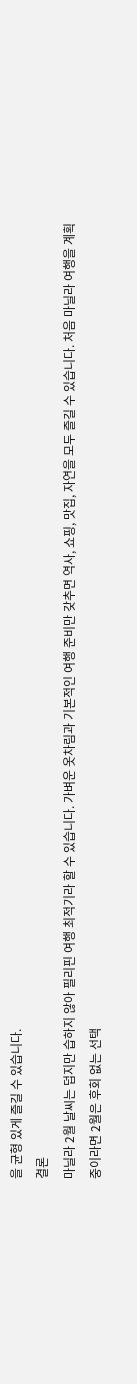을 균형 있게 즐길 수 있습니다.
결론
마닐라 2월 날씨는 덥지만 습하지 않아 필리핀 여행 최적기라 할 수 있습니다. 가벼운 옷차림과 기본적인 여행 준비만 갖추면 역사, 쇼핑, 맛집, 자연을 모두 즐길 수 있습니다. 처음 마닐라 여행을 계획 중이라면 2월은 후회 없는 선택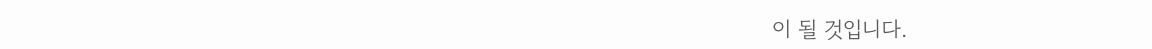이 될 것입니다.